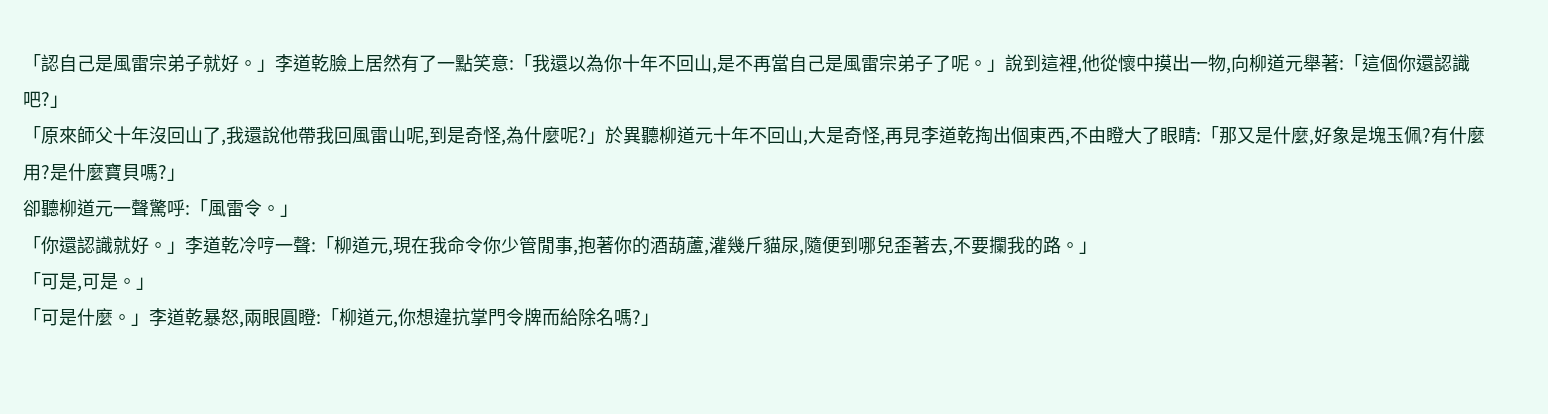「認自己是風雷宗弟子就好。」李道乾臉上居然有了一點笑意:「我還以為你十年不回山,是不再當自己是風雷宗弟子了呢。」說到這裡,他從懷中摸出一物,向柳道元舉著:「這個你還認識吧?」
「原來師父十年沒回山了,我還說他帶我回風雷山呢,到是奇怪,為什麼呢?」於異聽柳道元十年不回山,大是奇怪,再見李道乾掏出個東西,不由瞪大了眼睛:「那又是什麼,好象是塊玉佩?有什麼用?是什麼寶貝嗎?」
卻聽柳道元一聲驚呼:「風雷令。」
「你還認識就好。」李道乾冷哼一聲:「柳道元,現在我命令你少管閒事,抱著你的酒葫蘆,灌幾斤貓尿,隨便到哪兒歪著去,不要攔我的路。」
「可是,可是。」
「可是什麼。」李道乾暴怒,兩眼圓瞪:「柳道元,你想違抗掌門令牌而給除名嗎?」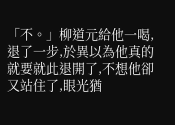「不。」柳道元給他一喝,退了一步,於異以為他真的就要就此退開了,不想他卻又站住了,眼光猶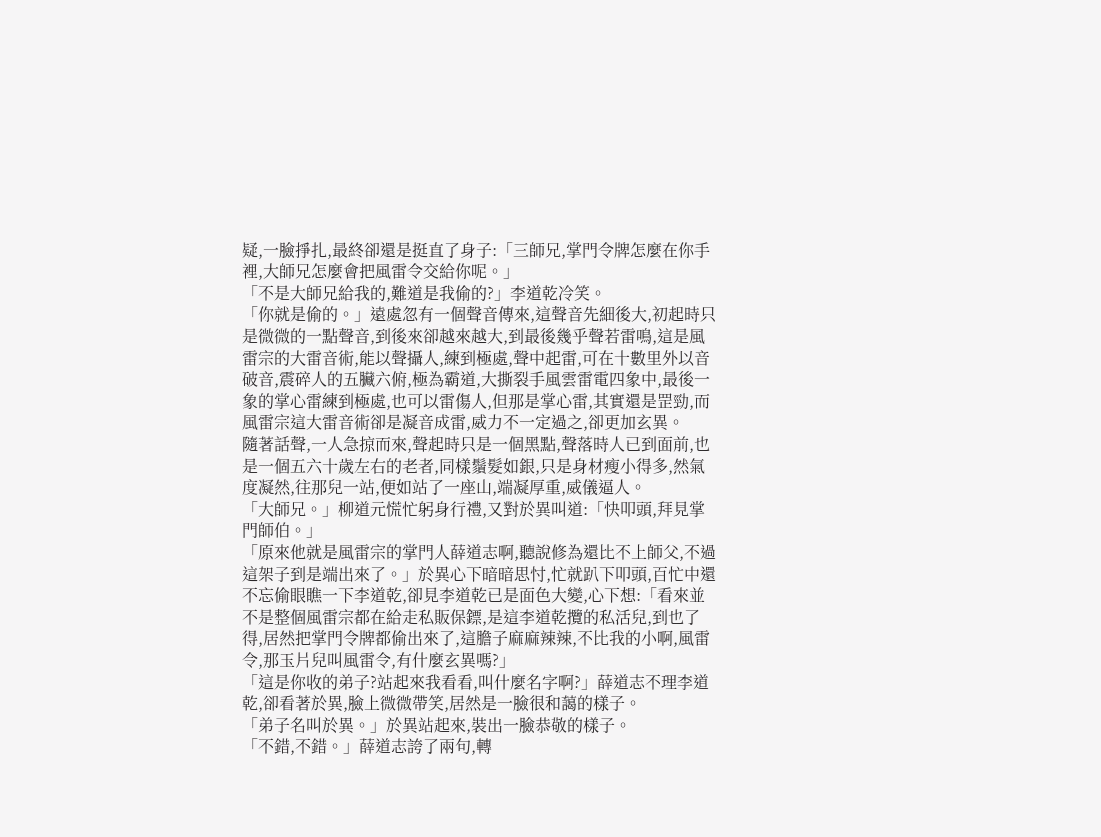疑,一臉掙扎,最終卻還是挺直了身子:「三師兄,掌門令牌怎麼在你手裡,大師兄怎麼會把風雷令交給你呢。」
「不是大師兄給我的,難道是我偷的?」李道乾冷笑。
「你就是偷的。」遠處忽有一個聲音傳來,這聲音先細後大,初起時只是微微的一點聲音,到後來卻越來越大,到最後幾乎聲若雷鳴,這是風雷宗的大雷音術,能以聲攝人,練到極處,聲中起雷,可在十數里外以音破音,震碎人的五臟六俯,極為霸道,大撕裂手風雲雷電四象中,最後一象的掌心雷練到極處,也可以雷傷人,但那是掌心雷,其實還是罡勁,而風雷宗這大雷音術卻是凝音成雷,威力不一定過之,卻更加玄異。
隨著話聲,一人急掠而來,聲起時只是一個黑點,聲落時人已到面前,也是一個五六十歲左右的老者,同樣鬚髮如銀,只是身材瘦小得多,然氣度凝然,往那兒一站,便如站了一座山,端凝厚重,威儀逼人。
「大師兄。」柳道元慌忙躬身行禮,又對於異叫道:「快叩頭,拜見掌門師伯。」
「原來他就是風雷宗的掌門人薛道志啊,聽說修為還比不上師父,不過這架子到是端出來了。」於異心下暗暗思忖,忙就趴下叩頭,百忙中還不忘偷眼瞧一下李道乾,卻見李道乾已是面色大變,心下想:「看來並不是整個風雷宗都在給走私販保鏢,是這李道乾攬的私活兒,到也了得,居然把掌門令牌都偷出來了,這膽子麻麻辣辣,不比我的小啊,風雷令,那玉片兒叫風雷令,有什麼玄異嗎?」
「這是你收的弟子?站起來我看看,叫什麼名字啊?」薛道志不理李道乾,卻看著於異,臉上微微帶笑,居然是一臉很和藹的樣子。
「弟子名叫於異。」於異站起來,裝出一臉恭敬的樣子。
「不錯,不錯。」薛道志誇了兩句,轉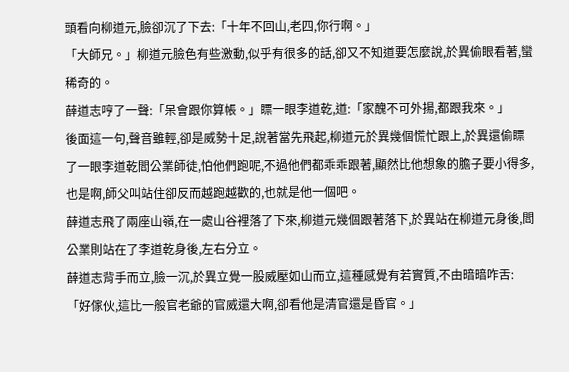頭看向柳道元,臉卻沉了下去:「十年不回山,老四,你行啊。」
「大師兄。」柳道元臉色有些激動,似乎有很多的話,卻又不知道要怎麼說,於異偷眼看著,蠻稀奇的。
薛道志哼了一聲:「呆會跟你算帳。」瞟一眼李道乾,道:「家醜不可外揚,都跟我來。」
後面這一句,聲音雖輕,卻是威勢十足,說著當先飛起,柳道元於異幾個慌忙跟上,於異還偷瞟了一眼李道乾閻公業師徒,怕他們跑呢,不過他們都乖乖跟著,顯然比他想象的膽子要小得多,也是啊,師父叫站住卻反而越跑越歡的,也就是他一個吧。
薛道志飛了兩座山嶺,在一處山谷裡落了下來,柳道元幾個跟著落下,於異站在柳道元身後,閻公業則站在了李道乾身後,左右分立。
薛道志背手而立,臉一沉,於異立覺一股威壓如山而立,這種感覺有若實質,不由暗暗咋舌:「好傢伙,這比一般官老爺的官威還大啊,卻看他是清官還是昏官。」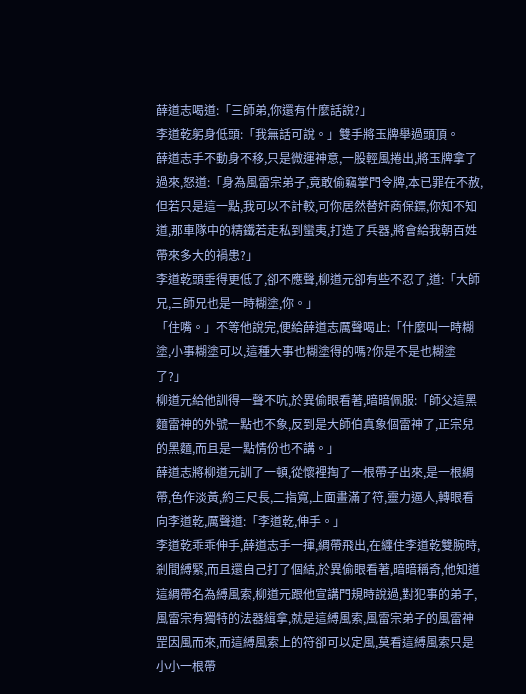薛道志喝道:「三師弟,你還有什麼話說?」
李道乾躬身低頭:「我無話可說。」雙手將玉牌舉過頭頂。
薛道志手不動身不移,只是微運神意,一股輕風捲出,將玉牌拿了過來,怒道:「身為風雷宗弟子,竟敢偷竊掌門令牌,本已罪在不赦,但若只是這一點,我可以不計較,可你居然替奸商保鏢,你知不知道,那車隊中的精鐵若走私到蠻夷,打造了兵器,將會給我朝百姓帶來多大的禍患?」
李道乾頭垂得更低了,卻不應聲,柳道元卻有些不忍了,道:「大師兄,三師兄也是一時糊塗,你。」
「住嘴。」不等他說完,便給薛道志厲聲喝止:「什麼叫一時糊塗,小事糊塗可以,這種大事也糊塗得的嗎?你是不是也糊塗了?」
柳道元給他訓得一聲不吭,於異偷眼看著,暗暗佩服:「師父這黑麵雷神的外號一點也不象,反到是大師伯真象個雷神了,正宗兒的黑麵,而且是一點情份也不講。」
薛道志將柳道元訓了一頓,從懷裡掏了一根帶子出來,是一根綢帶,色作淡黃,約三尺長,二指寬,上面畫滿了符,靈力逼人,轉眼看向李道乾,厲聲道:「李道乾,伸手。」
李道乾乖乖伸手,薛道志手一揮,綢帶飛出,在纏住李道乾雙腕時,剎間縛緊,而且還自己打了個結,於異偷眼看著,暗暗稱奇,他知道這綢帶名為縛風索,柳道元跟他宣講門規時說過,對犯事的弟子,風雷宗有獨特的法器緝拿,就是這縛風索,風雷宗弟子的風雷神罡因風而來,而這縛風索上的符卻可以定風,莫看這縛風索只是小小一根帶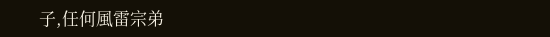子,任何風雷宗弟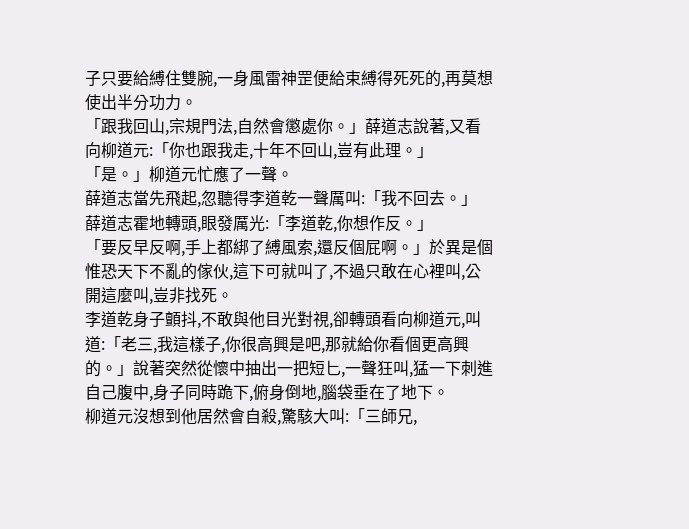子只要給縛住雙腕,一身風雷神罡便給束縛得死死的,再莫想使出半分功力。
「跟我回山,宗規門法,自然會懲處你。」薛道志說著,又看向柳道元:「你也跟我走,十年不回山,豈有此理。」
「是。」柳道元忙應了一聲。
薛道志當先飛起,忽聽得李道乾一聲厲叫:「我不回去。」
薛道志霍地轉頭,眼發厲光:「李道乾,你想作反。」
「要反早反啊,手上都綁了縛風索,還反個屁啊。」於異是個惟恐天下不亂的傢伙,這下可就叫了,不過只敢在心裡叫,公開這麼叫,豈非找死。
李道乾身子顫抖,不敢與他目光對視,卻轉頭看向柳道元,叫道:「老三,我這樣子,你很高興是吧,那就給你看個更高興的。」說著突然從懷中抽出一把短匕,一聲狂叫,猛一下刺進自己腹中,身子同時跪下,俯身倒地,腦袋垂在了地下。
柳道元沒想到他居然會自殺,驚駭大叫:「三師兄,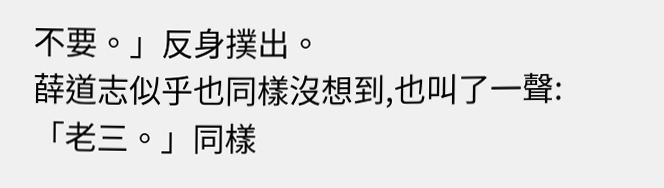不要。」反身撲出。
薛道志似乎也同樣沒想到,也叫了一聲:「老三。」同樣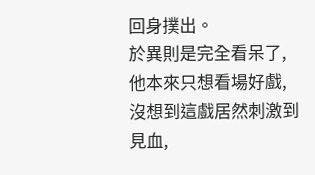回身撲出。
於異則是完全看呆了,他本來只想看場好戲,沒想到這戲居然刺激到見血,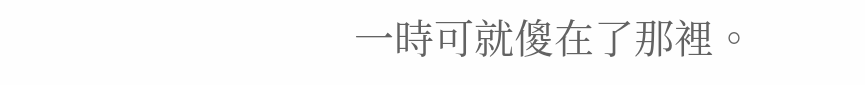一時可就傻在了那裡。